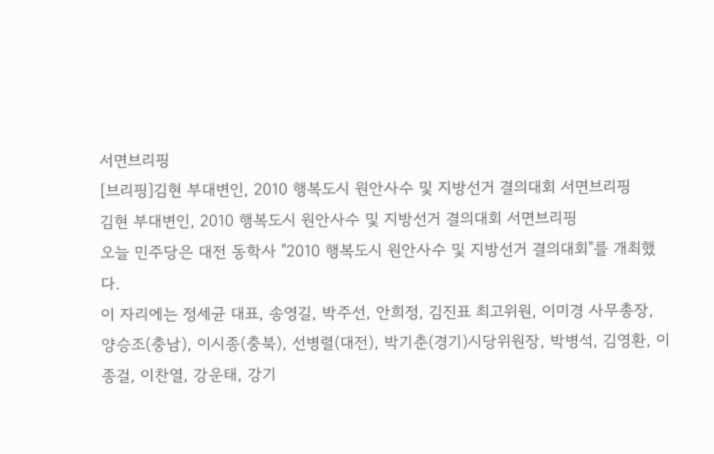서면브리핑
[브리핑]김현 부대변인, 2010 행복도시 원안사수 및 지방선거 결의대회 서면브리핑
김현 부대변인, 2010 행복도시 원안사수 및 지방선거 결의대회 서면브리핑
오늘 민주당은 대전 동학사 "2010 행복도시 원안사수 및 지방선거 결의대회"를 개최했다.
이 자리에는 정세균 대표, 송영길, 박주선, 안희정, 김진표 최고위원, 이미경 사무총장, 양승조(충남), 이시종(충북), 선병렬(대전), 박기춘(경기)시당위원장, 박병석, 김영환, 이종걸, 이찬열, 강운태, 강기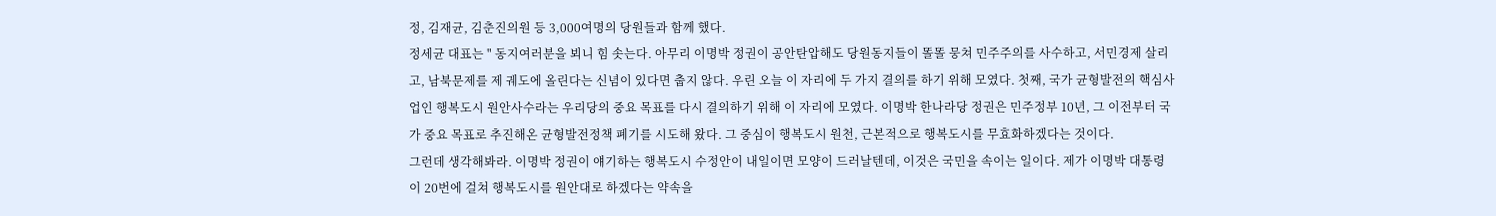정, 김재균, 김춘진의원 등 3,000여명의 당원들과 함께 했다.
정세균 대표는 " 동지여러분을 뵈니 힘 솟는다. 아무리 이명박 정권이 공안탄압해도 당원동지들이 똘똘 뭉쳐 민주주의를 사수하고, 서민경제 살리고, 남북문제를 제 궤도에 올린다는 신념이 있다면 춥지 않다. 우린 오늘 이 자리에 두 가지 결의를 하기 위해 모였다. 첫째, 국가 균형발전의 핵심사업인 행복도시 원안사수라는 우리당의 중요 목표를 다시 결의하기 위해 이 자리에 모였다. 이명박 한나라당 정권은 민주정부 10년, 그 이전부터 국가 중요 목표로 추진해온 균형발전정책 폐기를 시도해 왔다. 그 중심이 행복도시 원천, 근본적으로 행복도시를 무효화하겠다는 것이다.
그런데 생각해봐라. 이명박 정권이 얘기하는 행복도시 수정안이 내일이면 모양이 드러날텐데, 이것은 국민을 속이는 일이다. 제가 이명박 대통령이 20번에 걸쳐 행복도시를 원안대로 하겠다는 약속을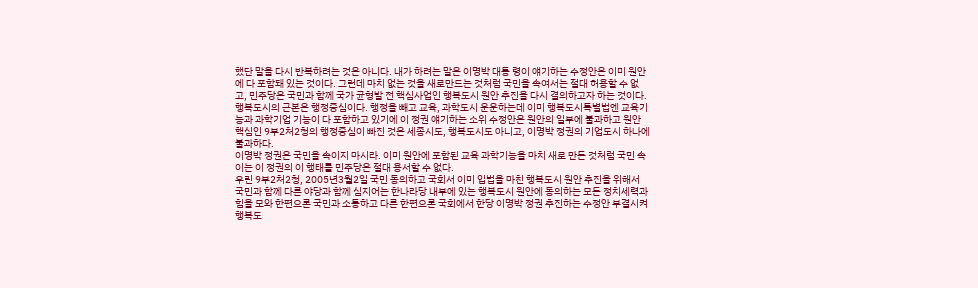했단 말을 다시 반복하려는 것은 아니다. 내가 하려는 말은 이명박 대통 령이 얘기하는 수정안은 이미 원안에 다 포함돼 있는 것이다. 그런데 마치 없는 것을 새로만드는 것처럼 국민을 속여서는 절대 허용할 수 없고, 민주당은 국민과 함께 국가 균형발 전 핵심사업인 행복도시 원안 추진을 다시 결의하고자 하는 것이다.
행복도시의 근본은 행정중심이다. 행정을 빼고 교육, 과학도시 운운하는데 이미 행복도시특별법엔 교육기능과 과학기업 기능이 다 포함하고 있기에 이 정권 얘기하는 소위 수정안은 원안의 일부에 불과하고 원안 핵심인 9부2처2청의 행정중심이 빠진 것은 세종시도, 행복도시도 아니고, 이명박 정권의 기업도시 하나에 불과하다.
이명박 정권은 국민을 속이지 마시라. 이미 원안에 포함된 교육 과학기능을 마치 새로 만든 것처럼 국민 속이는 이 정권의 이 행태를 민주당은 절대 용서할 수 없다.
우린 9부2처2청, 2005년3월2일 국민 동의하고 국회서 이미 입법을 마친 행복도시 원안 추진을 위해서 국민과 함께 다른 야당과 함께 심지어는 한나라당 내부에 있는 행복도시 원안에 동의하는 모든 정치세력과 힘을 모와 한편으론 국민과 소통하고 다른 한편으론 국회에서 한당 이명박 정권 추진하는 수정안 부결시켜 행복도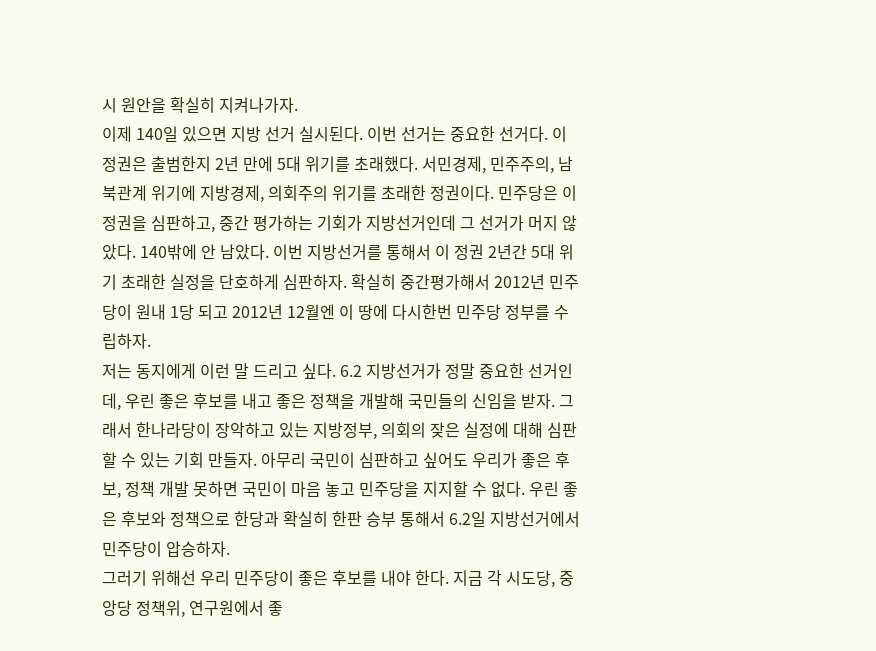시 원안을 확실히 지켜나가자.
이제 140일 있으면 지방 선거 실시된다. 이번 선거는 중요한 선거다. 이 정권은 출범한지 2년 만에 5대 위기를 초래했다. 서민경제, 민주주의, 남북관계 위기에 지방경제, 의회주의 위기를 초래한 정권이다. 민주당은 이 정권을 심판하고, 중간 평가하는 기회가 지방선거인데 그 선거가 머지 않았다. 140밖에 안 남았다. 이번 지방선거를 통해서 이 정권 2년간 5대 위기 초래한 실정을 단호하게 심판하자. 확실히 중간평가해서 2012년 민주당이 원내 1당 되고 2012년 12월엔 이 땅에 다시한번 민주당 정부를 수립하자.
저는 동지에게 이런 말 드리고 싶다. 6.2 지방선거가 정말 중요한 선거인데, 우린 좋은 후보를 내고 좋은 정책을 개발해 국민들의 신임을 받자. 그래서 한나라당이 장악하고 있는 지방정부, 의회의 잦은 실정에 대해 심판할 수 있는 기회 만들자. 아무리 국민이 심판하고 싶어도 우리가 좋은 후보, 정책 개발 못하면 국민이 마음 놓고 민주당을 지지할 수 없다. 우린 좋은 후보와 정책으로 한당과 확실히 한판 승부 통해서 6.2일 지방선거에서 민주당이 압승하자.
그러기 위해선 우리 민주당이 좋은 후보를 내야 한다. 지금 각 시도당, 중앙당 정책위, 연구원에서 좋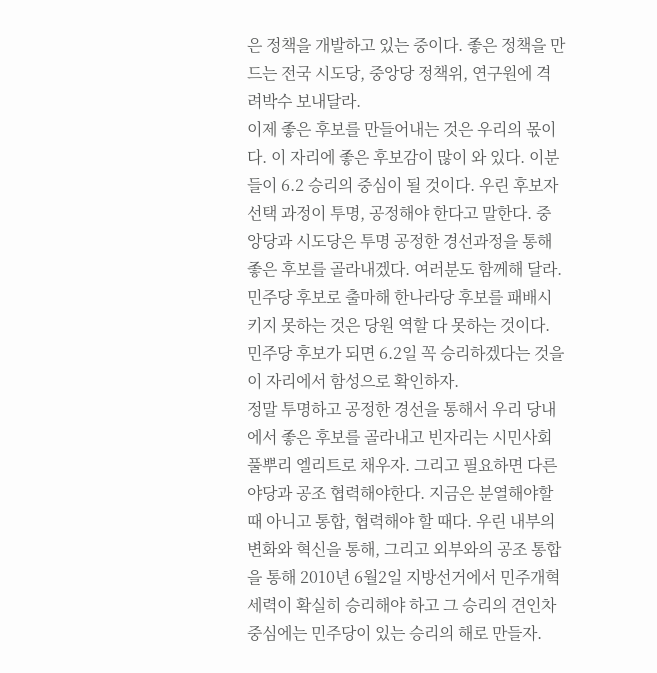은 정책을 개발하고 있는 중이다. 좋은 정책을 만드는 전국 시도당, 중앙당 정책위, 연구원에 격려박수 보내달라.
이제 좋은 후보를 만들어내는 것은 우리의 몫이다. 이 자리에 좋은 후보감이 많이 와 있다. 이분들이 6.2 승리의 중심이 될 것이다. 우린 후보자 선택 과정이 투명, 공정해야 한다고 말한다. 중앙당과 시도당은 투명 공정한 경선과정을 통해 좋은 후보를 골라내겠다. 여러분도 함께해 달라. 민주당 후보로 출마해 한나라당 후보를 패배시키지 못하는 것은 당원 역할 다 못하는 것이다. 민주당 후보가 되면 6.2일 꼭 승리하겠다는 것을 이 자리에서 함성으로 확인하자.
정말 투명하고 공정한 경선을 통해서 우리 당내에서 좋은 후보를 골라내고 빈자리는 시민사회 풀뿌리 엘리트로 채우자. 그리고 필요하면 다른 야당과 공조 협력해야한다. 지금은 분열해야할 때 아니고 통합, 협력해야 할 때다. 우린 내부의 변화와 혁신을 통해, 그리고 외부와의 공조 통합을 통해 2010년 6월2일 지방선거에서 민주개혁세력이 확실히 승리해야 하고 그 승리의 견인차 중심에는 민주당이 있는 승리의 해로 만들자.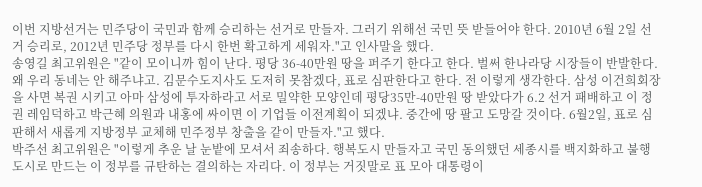이번 지방선거는 민주당이 국민과 함께 승리하는 선거로 만들자. 그러기 위해선 국민 뜻 받들어야 한다. 2010년 6월 2일 선거 승리로, 2012년 민주당 정부를 다시 한번 확고하게 세워자."고 인사말을 했다.
송영길 최고위원은 "같이 모이니까 힘이 난다. 평당 36-40만원 땅을 퍼주기 한다고 한다. 벌써 한나라당 시장들이 반발한다. 왜 우리 동네는 안 해주냐고. 김문수도지사도 도저히 못참겠다, 표로 심판한다고 한다. 전 이렇게 생각한다. 삼성 이건희회장을 사면 복권 시키고 아마 삼성에 투자하라고 서로 밀약한 모양인데 평당35만-40만원 땅 받았다가 6.2 선거 패배하고 이 정권 레임덕하고 박근혜 의원과 내홍에 싸이면 이 기업들 이전계획이 되겠냐. 중간에 땅 팔고 도망갈 것이다. 6월2일, 표로 심판해서 새롭게 지방정부 교체해 민주정부 창출을 같이 만들자."고 했다.
박주선 최고위원은 "이렇게 추운 날 눈밭에 모셔서 죄송하다. 행복도시 만들자고 국민 동의했던 세종시를 백지화하고 불행도시로 만드는 이 정부를 규탄하는 결의하는 자리다. 이 정부는 거짓말로 표 모아 대통령이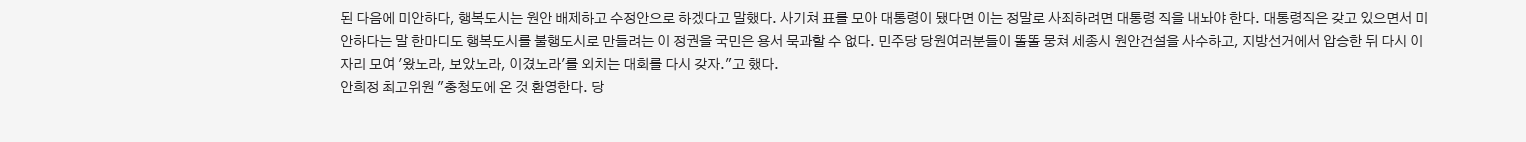된 다음에 미안하다, 행복도시는 원안 배제하고 수정안으로 하겠다고 말했다. 사기쳐 표를 모아 대통령이 됐다면 이는 정말로 사죄하려면 대통령 직을 내놔야 한다. 대통령직은 갖고 있으면서 미안하다는 말 한마디도 행복도시를 불행도시로 만들려는 이 정권을 국민은 용서 묵과할 수 없다. 민주당 당원여러분들이 똘똘 뭉쳐 세종시 원안건설을 사수하고, 지방선거에서 압승한 뒤 다시 이자리 모여 '왔노라, 보았노라, 이겼노라'를 외치는 대회를 다시 갖자."고 했다.
안희정 최고위원 "충청도에 온 것 환영한다. 당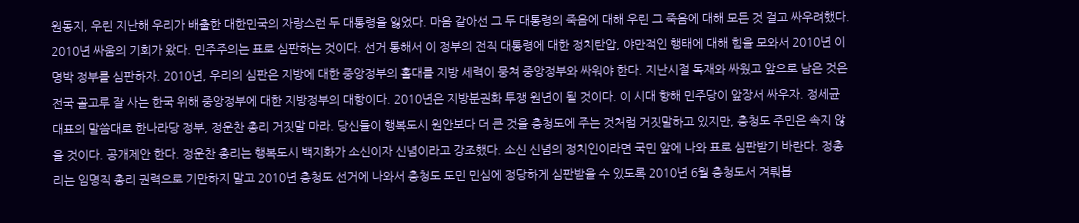원동지, 우린 지난해 우리가 배출한 대한민국의 자랑스런 두 대통령을 잃었다. 마음 같아선 그 두 대통령의 죽음에 대해 우린 그 죽음에 대해 모든 것 걸고 싸우려했다. 2010년 싸움의 기회가 왔다. 민주주의는 표로 심판하는 것이다. 선거 통해서 이 정부의 전직 대통령에 대한 정치탄압, 야만적인 행태에 대해 힘을 모와서 2010년 이명박 정부를 심판하자. 2010년, 우리의 심판은 지방에 대한 중앙정부의 홀대를 지방 세력이 뭉쳐 중앙정부와 싸워야 한다. 지난시절 독재와 싸웠고 앞으로 남은 것은 전국 골고루 잘 사는 한국 위해 중앙정부에 대한 지방정부의 대항이다. 2010년은 지방분권화 투쟁 원년이 될 것이다. 이 시대 향해 민주당이 앞장서 싸우자. 정세균 대표의 말씀대로 한나라당 정부, 정운찬 총리 거짓말 마라. 당신들이 행복도시 원안보다 더 큰 것을 충청도에 주는 것처럼 거짓말하고 있지만, 충청도 주민은 속지 않을 것이다. 공개제안 한다. 정운찬 총리는 행복도시 백지화가 소신이자 신념이라고 강조했다. 소신 신념의 정치인이라면 국민 앞에 나와 표로 심판받기 바란다. 정총리는 임명직 총리 권력으로 기만하지 말고 2010년 충청도 선거에 나와서 충청도 도민 민심에 정당하게 심판받을 수 있도록 2010년 6월 충청도서 겨뤄봅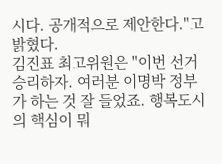시다. 공개적으로 제안한다."고 밝혔다.
김진표 최고위원은 "이번 선거 승리하자. 여러분 이명박 정부가 하는 것 잘 들었죠. 행복도시의 핵심이 뭐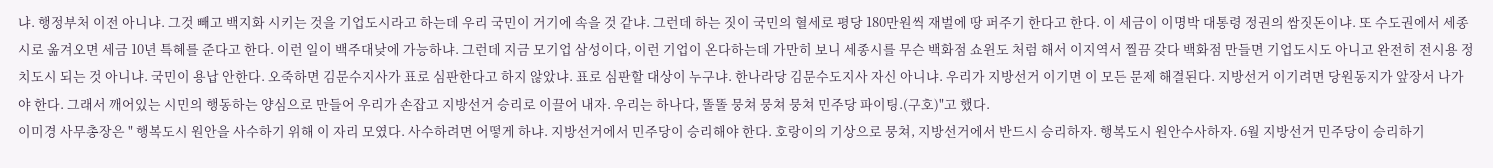냐. 행정부처 이전 아니냐. 그것 빼고 백지화 시키는 것을 기업도시라고 하는데 우리 국민이 거기에 속을 것 같냐. 그런데 하는 짓이 국민의 혈세로 평당 180만원씩 재벌에 땅 퍼주기 한다고 한다. 이 세금이 이명박 대통령 정권의 쌈짓돈이냐. 또 수도권에서 세종시로 옮겨오면 세금 10년 특혜를 준다고 한다. 이런 일이 백주대낮에 가능하냐. 그런데 지금 모기업 삼성이다, 이런 기업이 온다하는데 가만히 보니 세종시를 무슨 백화점 쇼윈도 처럼 해서 이지역서 찔끔 갖다 백화점 만들면 기업도시도 아니고 완전히 전시용 정치도시 되는 것 아니냐. 국민이 용납 안한다. 오죽하면 김문수지사가 표로 심판한다고 하지 않았냐. 표로 심판할 대상이 누구냐. 한나라당 김문수도지사 자신 아니냐. 우리가 지방선거 이기면 이 모든 문제 해결된다. 지방선거 이기려면 당원동지가 앞장서 나가야 한다. 그래서 깨어있는 시민의 행동하는 양심으로 만들어 우리가 손잡고 지방선거 승리로 이끌어 내자. 우리는 하나다, 똘똘 뭉쳐 뭉쳐 뭉쳐 민주당 파이팅.(구호)"고 했다.
이미경 사무총장은 " 행복도시 원안을 사수하기 위해 이 자리 모였다. 사수하려면 어떻게 하냐. 지방선거에서 민주당이 승리해야 한다. 호랑이의 기상으로 뭉쳐, 지방선거에서 반드시 승리하자. 행복도시 원안수사하자. 6월 지방선거 민주당이 승리하기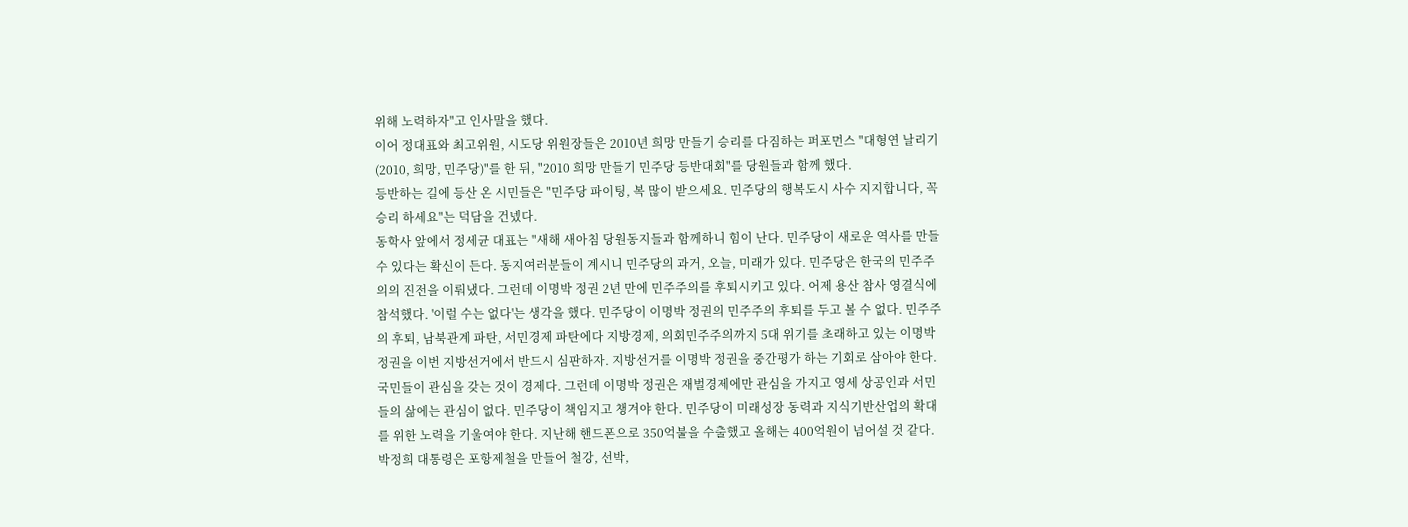위해 노력하자"고 인사말을 했다.
이어 정대표와 최고위원, 시도당 위원장들은 2010년 희망 만들기 승리를 다짐하는 퍼포먼스 "대형연 날리기 (2010, 희망, 민주당)"를 한 뒤, "2010 희망 만들기 민주당 등반대회"를 당원들과 함께 했다.
등반하는 길에 등산 온 시민들은 "민주당 파이팅, 복 많이 받으세요. 민주당의 행복도시 사수 지지합니다, 꼭 승리 하세요"는 덕담을 건넸다.
동학사 앞에서 정세균 대표는 "새해 새아침 당원동지들과 함께하니 힘이 난다. 민주당이 새로운 역사를 만들 수 있다는 확신이 든다. 동지여러분들이 계시니 민주당의 과거, 오늘, 미래가 있다. 민주당은 한국의 민주주의의 진전을 이뤄냈다. 그런데 이명박 정권 2년 만에 민주주의를 후퇴시키고 있다. 어제 용산 참사 영결식에 참석했다. '이럴 수는 없다'는 생각을 했다. 민주당이 이명박 정권의 민주주의 후퇴를 두고 볼 수 없다. 민주주의 후퇴, 남북관계 파탄, 서민경제 파탄에다 지방경제, 의회민주주의까지 5대 위기를 초래하고 있는 이명박 정권을 이번 지방선거에서 반드시 심판하자. 지방선거를 이명박 정권을 중간평가 하는 기회로 삼아야 한다. 국민들이 관심을 갖는 것이 경제다. 그런데 이명박 정권은 재벌경제에만 관심을 가지고 영세 상공인과 서민들의 삶에는 관심이 없다. 민주당이 책임지고 챙겨야 한다. 민주당이 미래성장 동력과 지식기반산업의 확대를 위한 노력을 기울여야 한다. 지난해 핸드폰으로 350억불을 수출했고 올해는 400억원이 넘어설 것 같다. 박정희 대통령은 포항제철을 만들어 철강, 선박,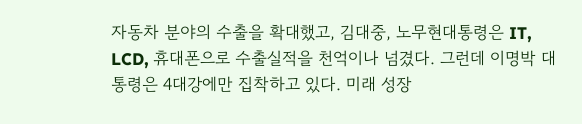자동차 분야의 수출을 확대했고, 김대중, 노무현대통령은 IT, LCD, 휴대폰으로 수출실적을 천억이나 넘겼다. 그런데 이명박 대통령은 4대강에만 집착하고 있다. 미래 성장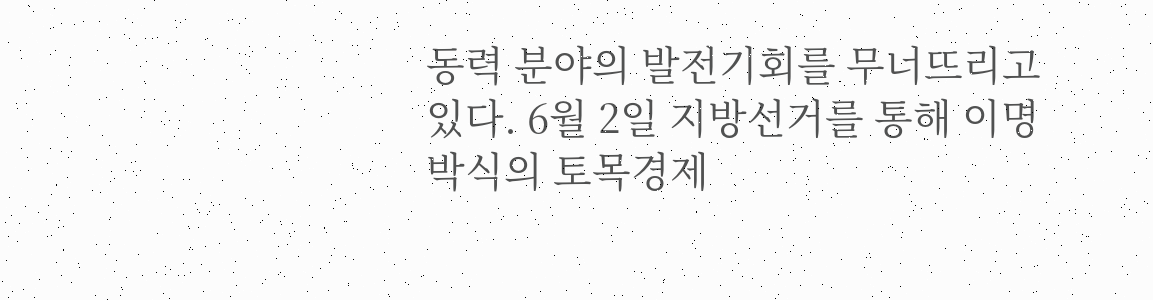동력 분야의 발전기회를 무너뜨리고 있다. 6월 2일 지방선거를 통해 이명박식의 토목경제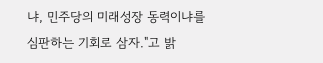냐, 민주당의 미래성장 동력이냐를 심판하는 기회로 삼자."고 밝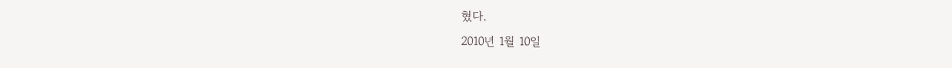혔다.
2010년 1월 10일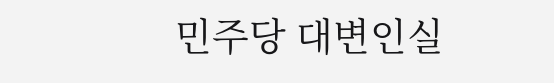민주당 대변인실